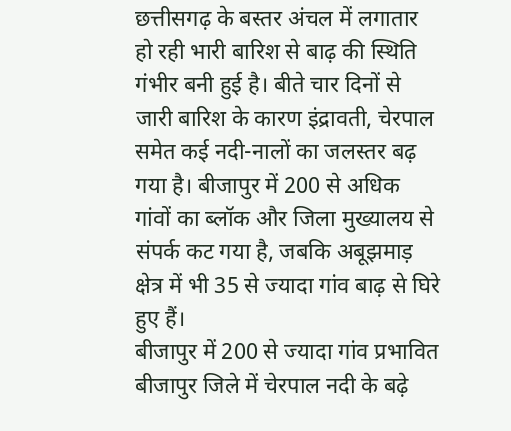छत्तीसगढ़ के बस्तर अंचल में लगातार हो रही भारी बारिश से बाढ़ की स्थिति गंभीर बनी हुई है। बीते चार दिनों से जारी बारिश के कारण इंद्रावती, चेरपाल समेत कई नदी-नालों का जलस्तर बढ़ गया है। बीजापुर में 200 से अधिक गांवों का ब्लॉक और जिला मुख्यालय से संपर्क कट गया है, जबकि अबूझमाड़ क्षेत्र में भी 35 से ज्यादा गांव बाढ़ से घिरे हुए हैं।
बीजापुर में 200 से ज्यादा गांव प्रभावित
बीजापुर जिले में चेरपाल नदी के बढ़े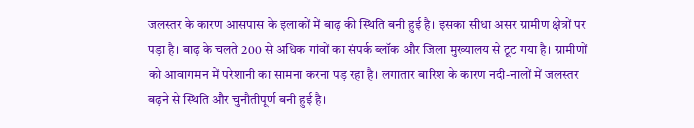जलस्तर के कारण आसपास के इलाकों में बाढ़ की स्थिति बनी हुई है। इसका सीधा असर ग्रामीण क्षेत्रों पर पड़ा है। बाढ़ के चलते 200 से अधिक गांवों का संपर्क ब्लॉक और जिला मुख्यालय से टूट गया है। ग्रामीणों को आवागमन में परेशानी का सामना करना पड़ रहा है। लगातार बारिश के कारण नदी-नालों में जलस्तर बढ़ने से स्थिति और चुनौतीपूर्ण बनी हुई है।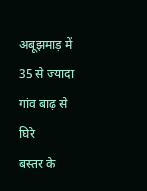अबूझमाड़ में 35 से ज्यादा गांव बाढ़ से घिरे
बस्तर के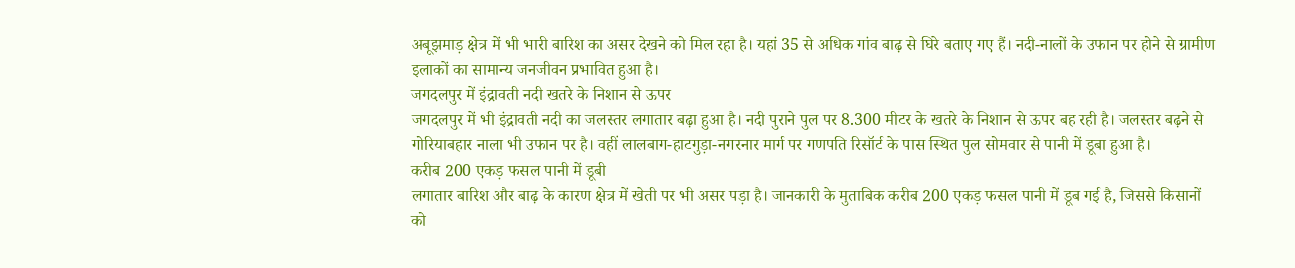अबूझमाड़ क्षेत्र में भी भारी बारिश का असर देखने को मिल रहा है। यहां 35 से अधिक गांव बाढ़ से घिरे बताए गए हैं। नदी-नालों के उफान पर होने से ग्रामीण इलाकों का सामान्य जनजीवन प्रभावित हुआ है।
जगदलपुर में इंद्रावती नदी खतरे के निशान से ऊपर
जगदलपुर में भी इंद्रावती नदी का जलस्तर लगातार बढ़ा हुआ है। नदी पुराने पुल पर 8.300 मीटर के खतरे के निशान से ऊपर बह रही है। जलस्तर बढ़ने से गोरियाबहार नाला भी उफान पर है। वहीं लालबाग-हाटगुड़ा-नगरनार मार्ग पर गणपति रिसॉर्ट के पास स्थित पुल सोमवार से पानी में डूबा हुआ है।
करीब 200 एकड़ फसल पानी में डूबी
लगातार बारिश और बाढ़ के कारण क्षेत्र में खेती पर भी असर पड़ा है। जानकारी के मुताबिक करीब 200 एकड़ फसल पानी में डूब गई है, जिससे किसानों को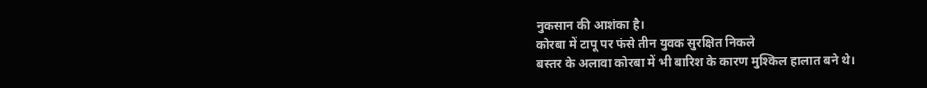नुकसान की आशंका है।
कोरबा में टापू पर फंसे तीन युवक सुरक्षित निकले
बस्तर के अलावा कोरबा में भी बारिश के कारण मुश्किल हालात बने थे।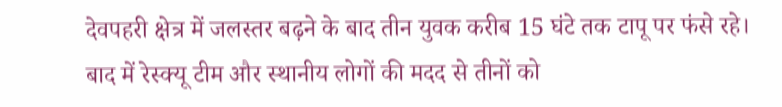देवपहरी क्षेत्र में जलस्तर बढ़ने के बाद तीन युवक करीब 15 घंटे तक टापू पर फंसे रहे। बाद में रेस्क्यू टीम और स्थानीय लोगों की मदद से तीनों को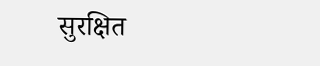सुरक्षित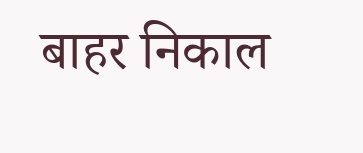बाहर निकाल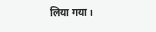लिया गया।